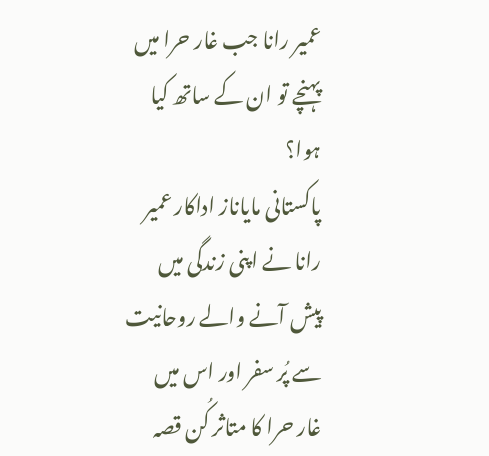عمیر رانا جب غار حرا میں پہنچے تو ان کے ساتھ کیا ہوا؟
پاکستانی مایاناز اداکار عمیر رانا نے اپنی زندگی میں پیش آنے والے روحانیت سے پُر سفر اور اس میں غار حرا کا متاثر کُن قصہ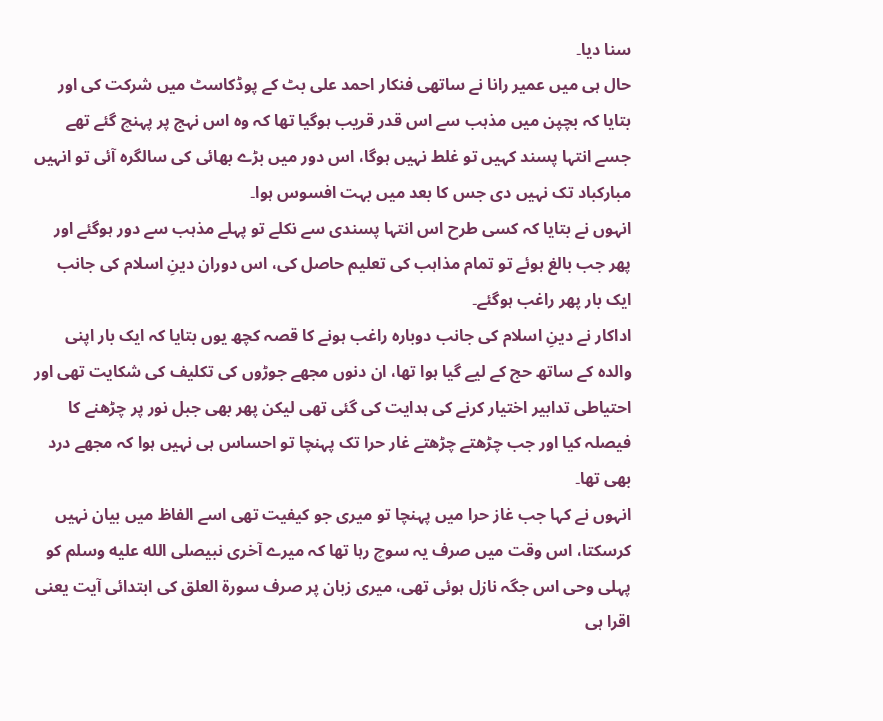سنا دیا۔
حال ہی میں عمیر رانا نے ساتھی فنکار احمد علی بٹ کے پوڈکاسٹ میں شرکت کی اور بتایا کہ بچپن میں مذہب سے اس قدر قریب ہوگیا تھا کہ وہ اس نہج پر پہنچ گئے تھے جسے انتہا پسند کہیں تو غلط نہیں ہوگا، اس دور میں بڑے بھائی کی سالگرہ آئی تو انہیں مبارکباد تک نہیں دی جس کا بعد میں بہت افسوس ہوا۔
انہوں نے بتایا کہ کسی طرح اس انتہا پسندی سے نکلے تو پہلے مذہب سے دور ہوگئے اور پھر جب بالغ ہوئے تو تمام مذاہب کی تعلیم حاصل کی، اس دوران دینِ اسلام کی جانب ایک بار پھر راغب ہوگئے۔
اداکار نے دینِ اسلام کی جانب دوبارہ راغب ہونے کا قصہ کچھ یوں بتایا کہ ایک بار اپنی والدہ کے ساتھ حج کے لیے گیا ہوا تھا، ان دنوں مجھے جوڑوں کی تکلیف کی شکایت تھی اور احتیاطی تدابیر اختیار کرنے کی ہدایت کی گئی تھی لیکن پھر بھی جبل نور پر چڑھنے کا فیصلہ کیا اور جب چڑھتے چڑھتے غار حرا تک پہنچا تو احساس ہی نہیں ہوا کہ مجھے درد بھی تھا۔
انہوں نے کہا جب غاز حرا میں پہنچا تو میری جو کیفیت تھی اسے الفاظ میں بیان نہیں کرسکتا، اس وقت میں صرف یہ سوچ رہا تھا کہ میرے آخری نبیصلى الله عليه وسلم کو پہلی وحی اس جگہ نازل ہوئی تھی، میری زبان پر صرف سورۃ العلق کی ابتدائی آیت یعنی اقرا ہی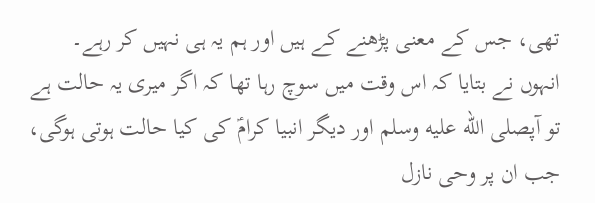تھی، جس کے معنی پڑھنے کے ہیں اور ہم یہ ہی نہیں کر رہے۔
انہوں نے بتایا کہ اس وقت میں سوچ رہا تھا کہ اگر میری یہ حالت ہے تو آپصلى الله عليه وسلم اور دیگر انبیا کرامؑ کی کیا حالت ہوتی ہوگی، جب ان پر وحی نازل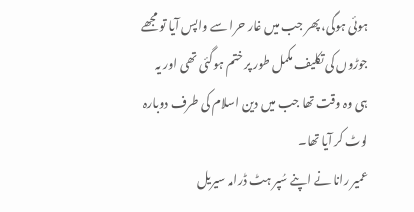ہوئی ہوگی، پھر جب میں غار حرا سے واپس آیا تو مجھے جوڑوں کی تکلیف مکمل طور پر ختم ہوگئی تھی اور یہ ہی وہ وقت تھا جب میں دین اسلام کی طرف دوبارہ لوٹ کر آیا تھا۔
عمیر رانا نے اپنے سُپر ہٹ ڈرامہ سیریل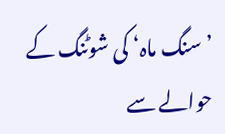’سنگ ماہ‘ کی شوٹنگ کے حوالے سے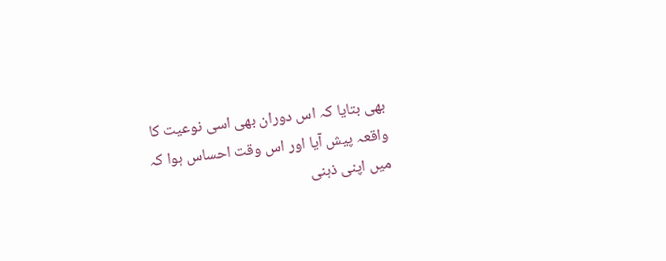بھی بتایا کہ اس دوران بھی اسی نوعیت کا واقعہ پیش آیا اور اس وقت احساس ہوا کہ میں اپنی ذہنی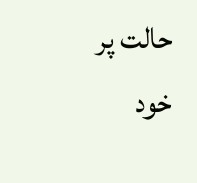حالت پر خود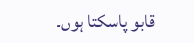قابو پاسکتا ہوں۔